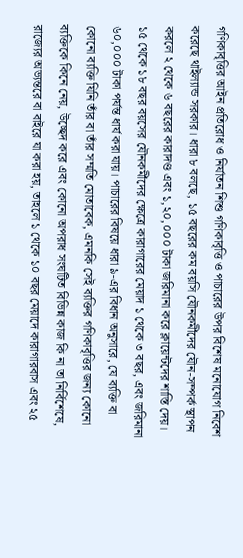গণিকাবৃত্তির আইন প্রতিরোধ ও নির্যাতন শিশু গণিকাবৃত্তি ও পাচারের উপর বিশেষ মনোযোগ নিবেশ করেছে থাইল্যান্ড সরকার। ধারা ৮ বলছে, ১৫ বছরের কম বয়সি যৌনকর্মীদের যৌন-সম্পর্ক স্থাপন করলে ২ থেকে ৬ বছরের কারাদণ্ড এবং ১,২০,০০০ টাকা জরিমানা করে ক্লায়েন্টদের শাস্তি দেয়। ১৫ থেকে ১৮ বছর বয়সের যৌনকর্মীদের ক্ষেত্রে কারাগারের মেয়াদ ১ থেকে ৩ বছর, এবং জরিমানা ৬০,০০০ টাকা পর্যন্ত ধার্য করা যায়। পাচারের বিষয়ে ধারা ৯-এর বিধান অনুসারে, যে ব্যক্তি বা কোনো ব্যক্তি যিনি তাঁর বা তাঁর সম্মতি মোতাবেক, এমনকি সেই ব্যক্তির গণিকাবৃত্তির জন্য কোনো ব্যক্তিকে কিনে নেয়, উচ্ছেদ করে এবং কোনো অপরাধ সংঘটিত বিভিন্ন কাজ কি না তা নির্বিশেষে, রাজ্যের অভ্যন্তরে বা বাইরে যা করা হয়, তাহলে ১ থেকে ১০ বছর মেয়াদে কারাগারবাস এবং ২৫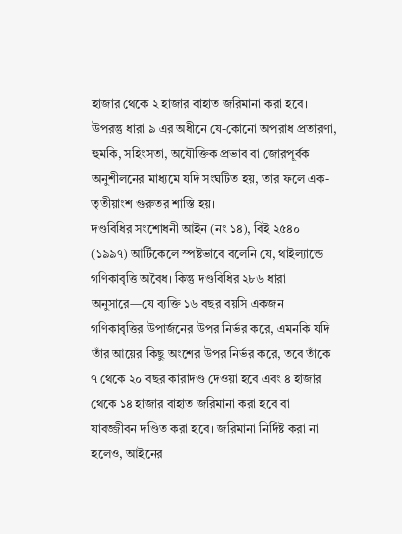হাজার থেকে ২ হাজার বাহাত জরিমানা করা হবে। উপরন্তু ধারা ৯ এর অধীনে যে-কোনো অপরাধ প্রতারণা, হুমকি, সহিংসতা, অযৌক্তিক প্রভাব বা জোরপূর্বক অনুশীলনের মাধ্যমে যদি সংঘটিত হয়, তার ফলে এক-তৃতীয়াংশ গুরুতর শাস্তি হয়।
দণ্ডবিধির সংশোধনী আইন (নং ১৪), বিই ২৫৪০ (১৯৯৭) আর্টিকেলে স্পষ্টভাবে বলেনি যে, থাইল্যান্ডে গণিকাবৃত্তি অবৈধ। কিন্তু দণ্ডবিধির ২৮৬ ধারা অনুসারে—যে ব্যক্তি ১৬ বছর বয়সি একজন গণিকাবৃত্তির উপার্জনের উপর নির্ভর করে, এমনকি যদি তাঁর আয়ের কিছু অংশের উপর নির্ভর করে, তবে তাঁকে ৭ থেকে ২০ বছর কারাদণ্ড দেওয়া হবে এবং ৪ হাজার থেকে ১৪ হাজার বাহাত জরিমানা করা হবে বা যাবজ্জীবন দণ্ডিত করা হবে। জরিমানা নির্দিষ্ট করা না হলেও, আইনের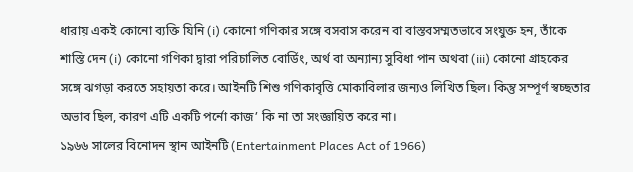ধারায় একই কোনো ব্যক্তি যিনি (i) কোনো গণিকার সঙ্গে বসবাস করেন বা বাস্তবসম্মতভাবে সংযুক্ত হন, তাঁকে শাস্তি দেন (i) কোনো গণিকা দ্বারা পরিচালিত বোর্ডিং, অর্থ বা অন্যান্য সুবিধা পান অথবা (iii) কোনো গ্রাহকের সঙ্গে ঝগড়া করতে সহায়তা করে। আইনটি শিশু গণিকাবৃত্তি মোকাবিলার জন্যও লিখিত ছিল। কিন্তু সম্পূর্ণ স্বচ্ছতার অভাব ছিল, কারণ এটি একটি পর্নো কাজ’ কি না তা সংজ্ঞায়িত করে না।
১৯৬৬ সালের বিনোদন স্থান আইনটি (Entertainment Places Act of 1966)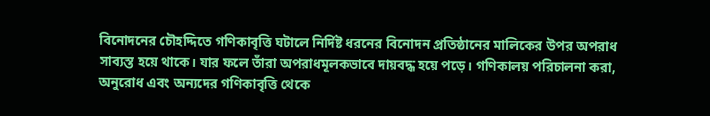বিনোদনের চৌহদ্দিতে গণিকাবৃত্তি ঘটালে নির্দিষ্ট ধরনের বিনোদন প্রতিষ্ঠানের মালিকের উপর অপরাধ সাব্যস্ত হয়ে থাকে। যার ফলে তাঁরা অপরাধমূলকভাবে দায়বদ্ধ হয়ে পড়ে। গণিকালয় পরিচালনা করা, অনুরোধ এবং অন্যদের গণিকাবৃত্তি থেকে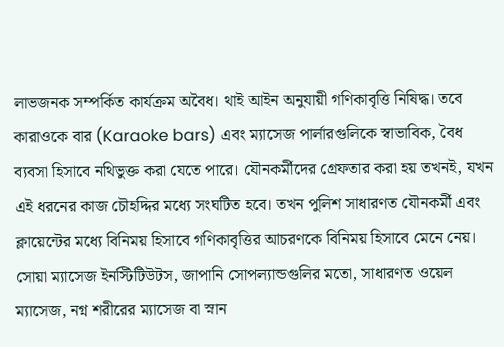লাভজনক সম্পর্কিত কার্যক্রম অবৈধ। থাই আইন অনুযায়ী গণিকাবৃত্তি নিষিদ্ধ। তবে কারাওকে বার (Karaoke bars) এবং ম্যাসেজ পার্লারগুলিকে স্বাভাবিক, বৈধ ব্যবসা হিসাবে নথিভুক্ত করা যেতে পারে। যৌনকর্মীদের গ্রেফতার করা হয় তখনই, যখন এই ধরনের কাজ চৌহদ্দির মধ্যে সংঘটিত হবে। তখন পুলিশ সাধারণত যৌনকর্মী এবং ক্লায়েন্টের মধ্যে বিনিময় হিসাবে গণিকাবৃত্তির আচরণকে বিনিময় হিসাবে মেনে নেয়।
সোয়া ম্যাসেজ ইনস্টিটিউটস, জাপানি সোপল্যান্ডগুলির মতো, সাধারণত ওয়েল ম্যাসেজ, নগ্ন শরীরের ম্যাসেজ বা স্নান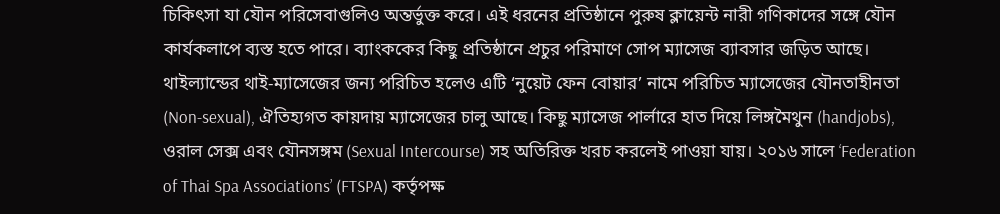চিকিৎসা যা যৌন পরিসেবাগুলিও অন্তর্ভুক্ত করে। এই ধরনের প্রতিষ্ঠানে পুরুষ ক্লায়েন্ট নারী গণিকাদের সঙ্গে যৌন কার্যকলাপে ব্যস্ত হতে পারে। ব্যাংককের কিছু প্রতিষ্ঠানে প্রচুর পরিমাণে সোপ ম্যাসেজ ব্যাবসার জড়িত আছে।
থাইল্যান্ডের থাই-ম্যাসেজের জন্য পরিচিত হলেও এটি ‘নুয়েট ফেন বোয়ার’ নামে পরিচিত ম্যাসেজের যৌনতাহীনতা (Non-sexual), ঐতিহ্যগত কায়দায় ম্যাসেজের চালু আছে। কিছু ম্যাসেজ পার্লারে হাত দিয়ে লিঙ্গমৈথুন (handjobs), ওরাল সেক্স এবং যৌনসঙ্গম (Sexual Intercourse) সহ অতিরিক্ত খরচ করলেই পাওয়া যায়। ২০১৬ সালে ‘Federation of Thai Spa Associations’ (FTSPA) কর্তৃপক্ষ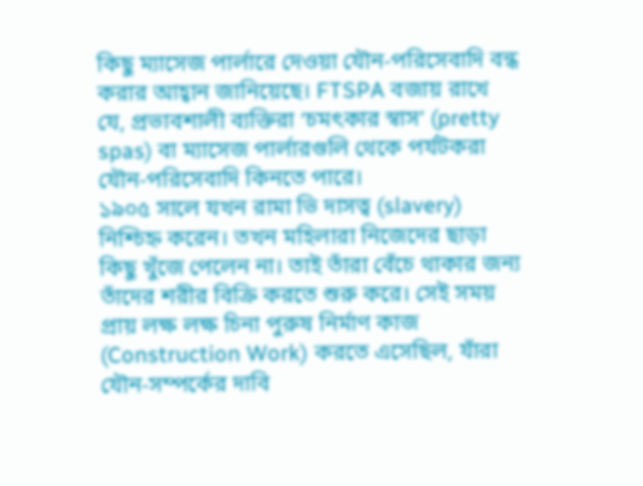কিছু ম্যাসেজ পার্লারে দেওয়া যৌন-পরিসেবাদি বন্ধ করার আহ্বান জানিয়েছে। FTSPA বজায় রাখে যে, প্রভাবশালী ব্যক্তিরা ‘চমৎকার স্বাস’ (pretty spas) বা ম্যাসেজ পার্লারগুলি থেকে পর্যটকরা যৌন-পরিসেবাদি কিনতে পারে।
১৯০৫ সালে যখন রামা ভি দাসত্ব (slavery) নিশ্চিহ্ন করেন। তখন মহিলারা নিজেদের ছাড়া কিছু খুঁজে পেলেন না। তাই তাঁরা বেঁচে থাকার জন্য তাঁদের শরীর বিক্রি করতে শুরু করে। সেই সময় প্রায় লক্ষ লক্ষ চিনা পুরুষ নির্মাণ কাজ (Construction Work) করতে এসেছিল, যাঁরা যৌন-সম্পর্কের দাবি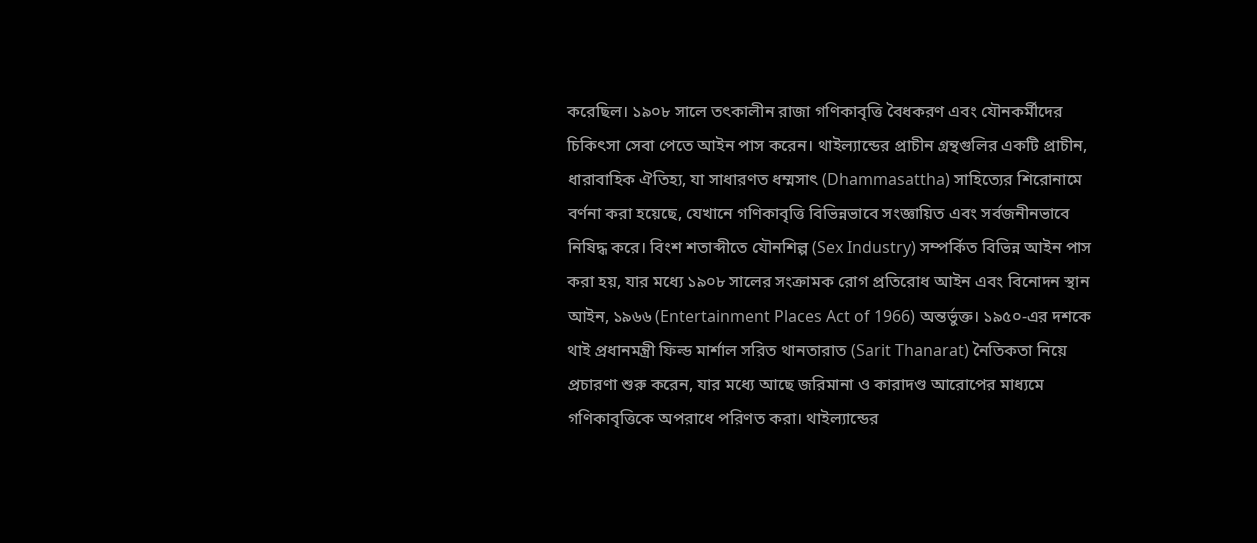করেছিল। ১৯০৮ সালে তৎকালীন রাজা গণিকাবৃত্তি বৈধকরণ এবং যৌনকর্মীদের চিকিৎসা সেবা পেতে আইন পাস করেন। থাইল্যান্ডের প্রাচীন গ্রন্থগুলির একটি প্রাচীন, ধারাবাহিক ঐতিহ্য, যা সাধারণত ধম্মসাৎ (Dhammasattha) সাহিত্যের শিরোনামে বর্ণনা করা হয়েছে, যেখানে গণিকাবৃত্তি বিভিন্নভাবে সংজ্ঞায়িত এবং সর্বজনীনভাবে নিষিদ্ধ করে। বিংশ শতাব্দীতে যৌনশিল্প (Sex Industry) সম্পর্কিত বিভিন্ন আইন পাস করা হয়, যার মধ্যে ১৯০৮ সালের সংক্রামক রোগ প্রতিরোধ আইন এবং বিনোদন স্থান আইন, ১৯৬৬ (Entertainment Places Act of 1966) অন্তর্ভুক্ত। ১৯৫০-এর দশকে থাই প্রধানমন্ত্রী ফিল্ড মার্শাল সরিত থানতারাত (Sarit Thanarat) নৈতিকতা নিয়ে প্রচারণা শুরু করেন, যার মধ্যে আছে জরিমানা ও কারাদণ্ড আরোপের মাধ্যমে গণিকাবৃত্তিকে অপরাধে পরিণত করা। থাইল্যান্ডের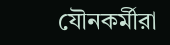যৌনকর্মীরা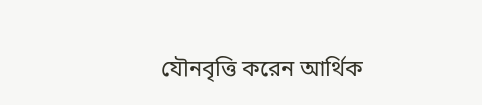যৌনবৃত্তি করেন আর্থিক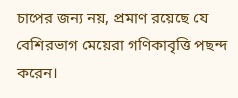চাপের জন্য নয়, প্রমাণ রয়েছে যে বেশিরভাগ মেয়েরা গণিকাবৃত্তি পছন্দ করেন।